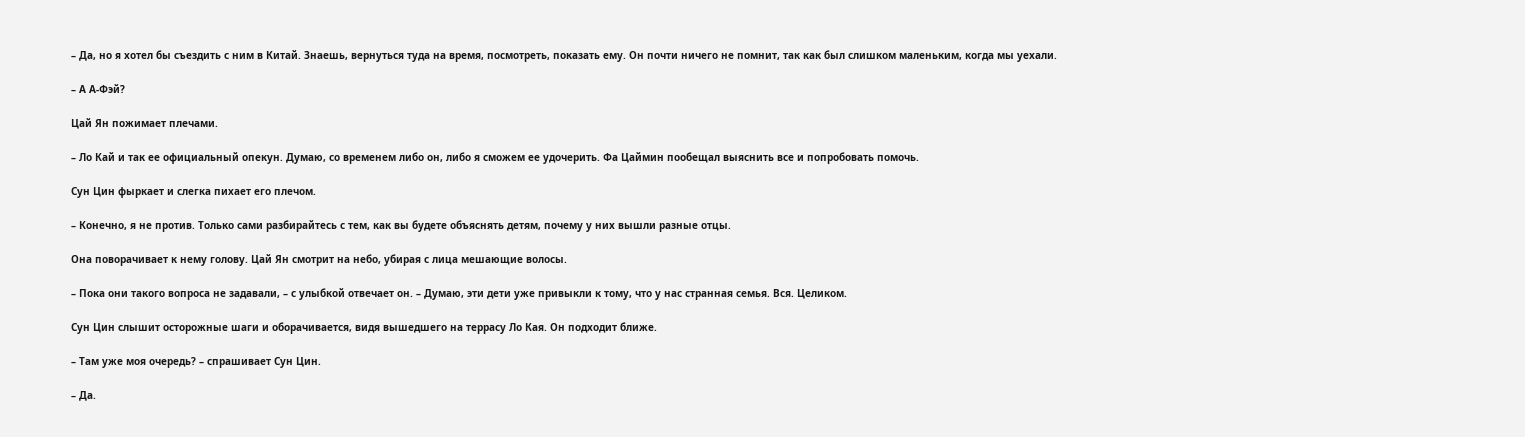– Да, но я хотел бы съездить с ним в Китай. Знаешь, вернуться туда на время, посмотреть, показать ему. Он почти ничего не помнит, так как был слишком маленьким, когда мы уехали.

– А А-Фэй?

Цай Ян пожимает плечами.

– Ло Кай и так ее официальный опекун. Думаю, со временем либо он, либо я сможем ее удочерить. Фа Цаймин пообещал выяснить все и попробовать помочь.

Сун Цин фыркает и слегка пихает его плечом.

– Конечно, я не против. Только сами разбирайтесь с тем, как вы будете объяснять детям, почему у них вышли разные отцы.

Она поворачивает к нему голову. Цай Ян смотрит на небо, убирая с лица мешающие волосы.

– Пока они такого вопроса не задавали, – с улыбкой отвечает он. – Думаю, эти дети уже привыкли к тому, что у нас странная семья. Вся. Целиком.

Сун Цин слышит осторожные шаги и оборачивается, видя вышедшего на террасу Ло Кая. Он подходит ближе.

– Там уже моя очередь? – спрашивает Сун Цин.

– Да.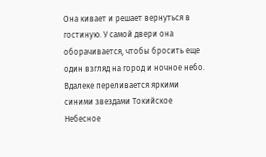Она кивает и решает вернуться в гостиную. У самой двери она оборачивается, чтобы бросить еще один взгляд на город и ночное небо. Вдалеке переливается яркими синими звездами Токийское Небесное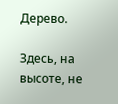Дерево.

Здесь, на высоте, не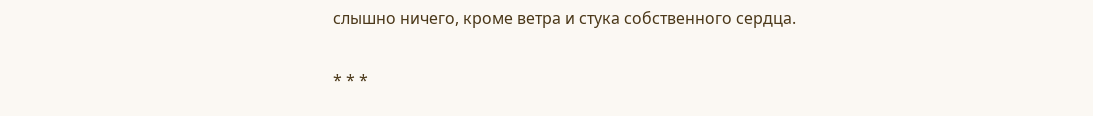слышно ничего, кроме ветра и стука собственного сердца.

* * *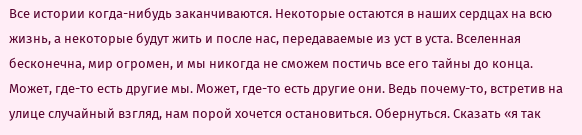Все истории когда-нибудь заканчиваются. Некоторые остаются в наших сердцах на всю жизнь, а некоторые будут жить и после нас, передаваемые из уст в уста. Вселенная бесконечна, мир огромен, и мы никогда не сможем постичь все его тайны до конца. Может, где-то есть другие мы. Может, где-то есть другие они. Ведь почему-то, встретив на улице случайный взгляд, нам порой хочется остановиться. Обернуться. Сказать «я так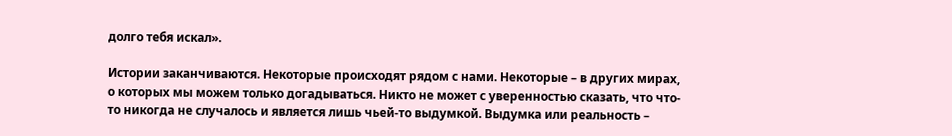долго тебя искал».

Истории заканчиваются. Некоторые происходят рядом с нами. Некоторые – в других мирах, о которых мы можем только догадываться. Никто не может с уверенностью сказать, что что-то никогда не случалось и является лишь чьей-то выдумкой. Выдумка или реальность –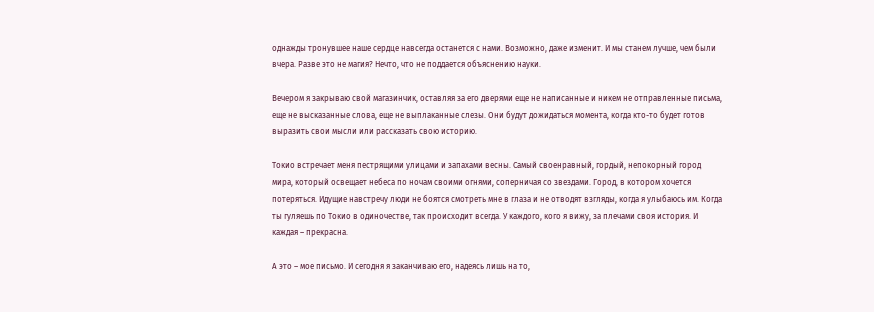однажды тронувшее наше сердце навсегда останется с нами. Возможно, даже изменит. И мы станем лучше, чем были вчера. Разве это не магия? Нечто, что не поддается объяснению науки.

Вечером я закрываю свой магазинчик, оставляя за его дверями еще не написанные и никем не отправленные письма, еще не высказанные слова, еще не выплаканные слезы. Они будут дожидаться момента, когда кто-то будет готов выразить свои мысли или рассказать свою историю.

Токио встречает меня пестрящими улицами и запахами весны. Самый своенравный, гордый, непокорный город мира, который освещает небеса по ночам своими огнями, соперничая со звездами. Город, в котором хочется потеряться. Идущие навстречу люди не боятся смотреть мне в глаза и не отводят взгляды, когда я улыбаюсь им. Когда ты гуляешь по Токио в одиночестве, так происходит всегда. У каждого, кого я вижу, за плечами своя история. И каждая – прекрасна.

А это – мое письмо. И сегодня я заканчиваю его, надеясь лишь на то,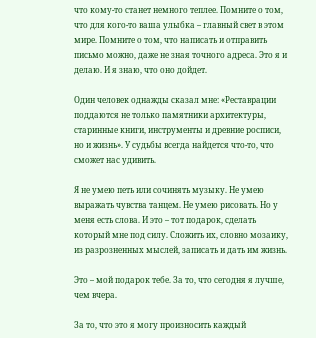что кому-то станет немного теплее. Помните о том, что для кого-то ваша улыбка – главный свет в этом мире. Помните о том, что написать и отправить письмо можно, даже не зная точного адреса. Это я и делаю. И я знаю, что оно дойдет.

Один человек однажды сказал мне: «Реставрации поддаются не только памятники архитектуры, старинные книги, инструменты и древние росписи, но и жизнь». У судьбы всегда найдется что-то, что сможет нас удивить.

Я не умею петь или сочинять музыку. Не умею выражать чувства танцем. Не умею рисовать. Но у меня есть слова. И это – тот подарок, сделать который мне под силу. Сложить их, словно мозаику, из разрозненных мыслей, записать и дать им жизнь.

Это – мой подарок тебе. За то, что сегодня я лучше, чем вчера.

За то, что это я могу произносить каждый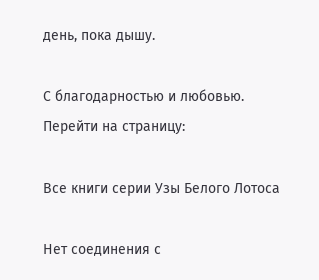день, пока дышу.

С благодарностью и любовью.
Перейти на страницу:

Все книги серии Узы Белого Лотоса

Нет соединения с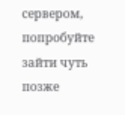сервером, попробуйте зайти чуть позже